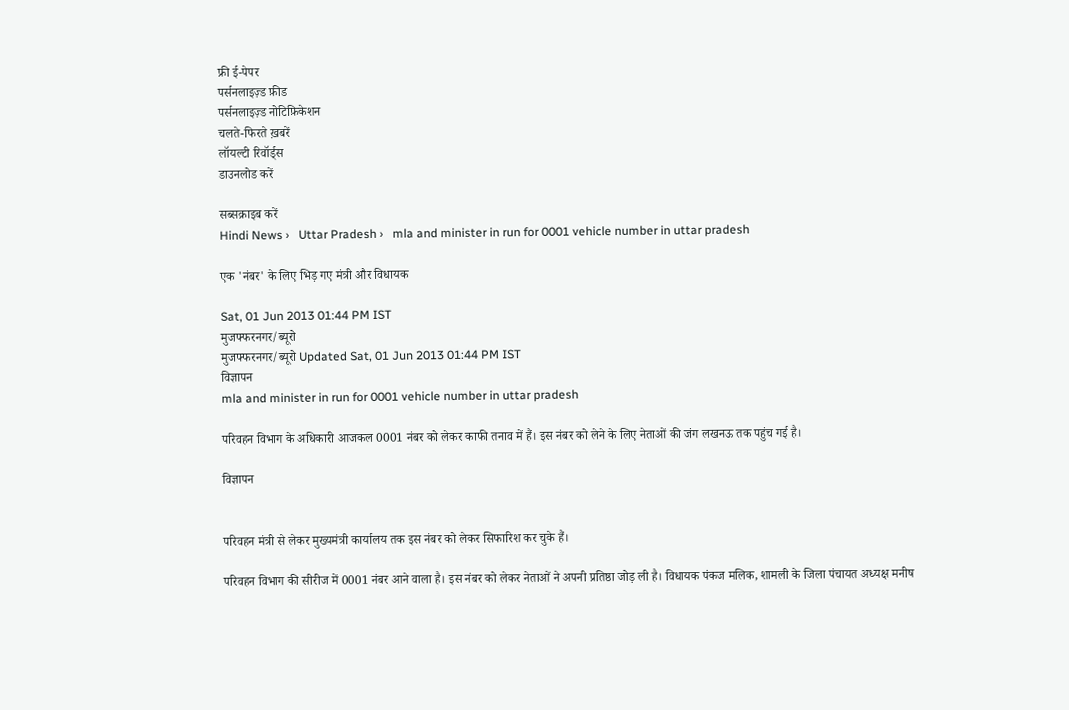फ्री ई-पेपर
पर्सनलाइज़्ड फ़ीड
पर्सनलाइज़्ड नोटिफ़िकेशन
चलते-फिरते ख़बरें
लॉयल्टी रिवॉर्ड्स
डाउनलोड करें

सब्सक्राइब करें
Hindi News ›   Uttar Pradesh ›   mla and minister in run for 0001 vehicle number in uttar pradesh

एक 'नंबर' के लिए भिड़ गए मंत्री और विधायक

Sat, 01 Jun 2013 01:44 PM IST
मुजफ्फरनगर/ब्यूरो
मुजफ्फरनगर/ब्यूरो Updated Sat, 01 Jun 2013 01:44 PM IST
विज्ञापन
mla and minister in run for 0001 vehicle number in uttar pradesh

परिवहन विभाग के अधिकारी आजकल 0001 नंबर को लेकर काफी तनाव में हैं। इस नंबर को लेने के लिए नेताओं की जंग लखनऊ तक पहुंच गई है।

विज्ञापन


परिवहन मंत्री से लेकर मुख्यमंत्री कार्यालय तक इस नंबर को लेकर सिफारिश कर चुके हैं।

परिवहन विभाग की सीरीज में 0001 नंबर आने वाला है। इस नंबर को लेकर नेताओं ने अपनी प्रतिष्ठा जोड़ ली है। विधायक पंकज मलिक, शामली के जिला पंचायत अध्यक्ष मनीष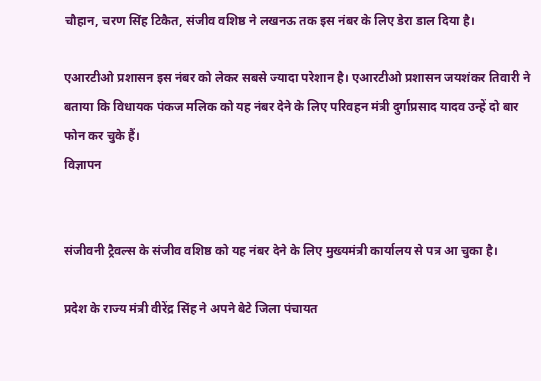चौहान, चरण सिंह टिकैत, संजीव वशिष्ठ ने लखनऊ तक इस नंबर के लिए डेरा डाल दिया है।

एआरटीओ प्रशासन इस नंबर को लेकर सबसे ज्यादा परेशान है। एआरटीओ प्रशासन जयशंकर तिवारी ने बताया कि विधायक पंकज मलिक को यह नंबर देने के लिए परिवहन मंत्री दुर्गाप्रसाद यादव उन्हें दो बार फोन कर चुके हैं।
विज्ञापन


संजीवनी ट्रैवल्स के संजीव वशिष्ठ को यह नंबर देने के लिए मुख्यमंत्री कार्यालय से पत्र आ चुका है।

प्रदेश के राज्य मंत्री वीरेंद्र सिंह ने अपने बेटे जिला पंचायत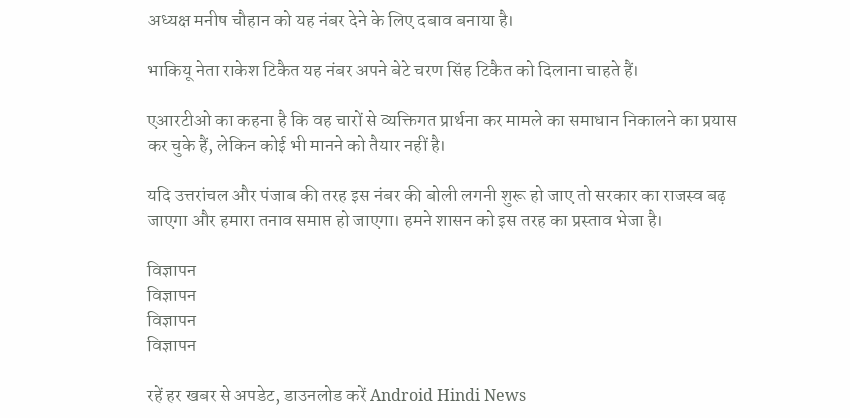अध्यक्ष मनीष चौहान को यह नंबर देने के लिए दबाव बनाया है।

भाकियू नेता राकेश टिकैत यह नंबर अपने बेटे चरण सिंह टिकैत को दिलाना चाहते हैं।

एआरटीओ का कहना है कि वह चारों से व्यक्तिगत प्रार्थना कर मामले का समाधान निकालने का प्रयास कर चुके हैं, लेकिन कोई भी मानने को तैयार नहीं है।

यदि उत्तरांचल और पंजाब की तरह इस नंबर की बोली लगनी शुरू हो जाए तो सरकार का राजस्व बढ़ जाएगा और हमारा तनाव समाप्त हो जाएगा। हमने शासन को इस तरह का प्रस्ताव भेजा है।

विज्ञापन
विज्ञापन
विज्ञापन
विज्ञापन

रहें हर खबर से अपडेट, डाउनलोड करें Android Hindi News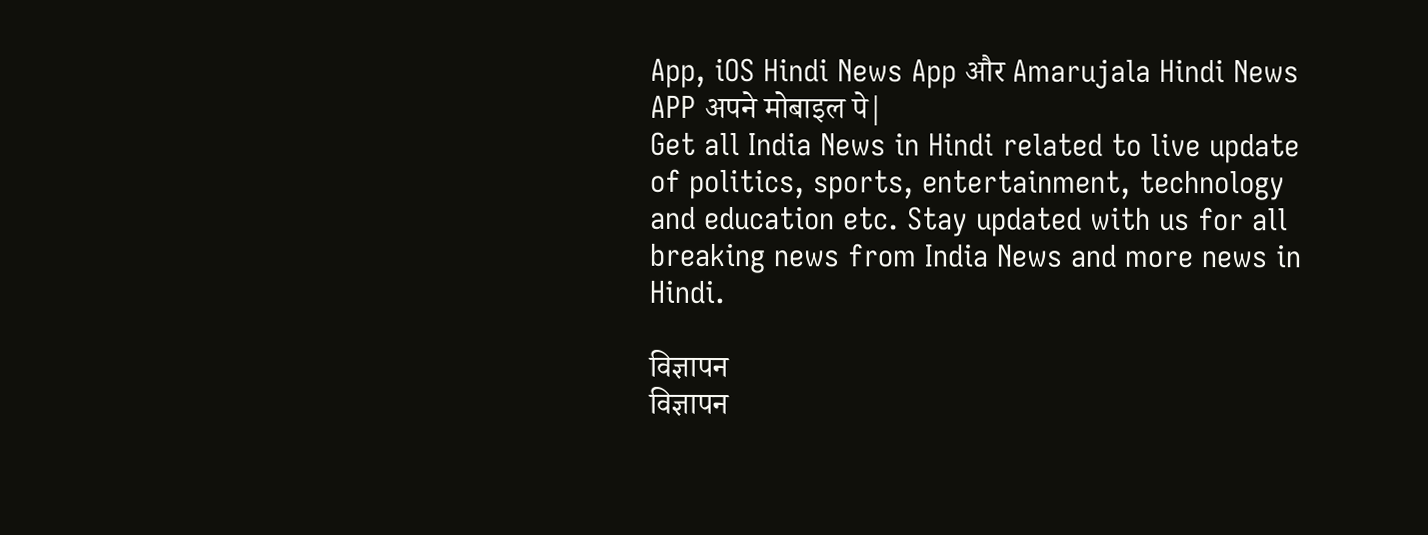App, iOS Hindi News App और Amarujala Hindi News APP अपने मोबाइल पे|
Get all India News in Hindi related to live update of politics, sports, entertainment, technology and education etc. Stay updated with us for all breaking news from India News and more news in Hindi.

विज्ञापन
विज्ञापन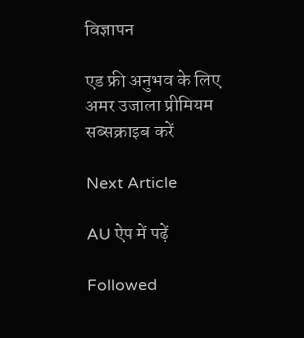विज्ञापन

एड फ्री अनुभव के लिए अमर उजाला प्रीमियम सब्सक्राइब करें

Next Article

AU ऐप में पढ़ें

Followed